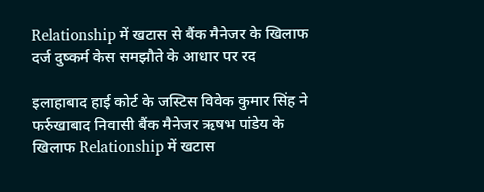Relationship में खटास से बैंक मैनेजर के खिलाफ दर्ज दुष्कर्म केस समझौते के आधार पर रद

इलाहाबाद हाई कोर्ट के जस्टिस विवेक कुमार सिंह ने फर्रुखाबाद निवासी बैंक मैनेजर ऋषभ पांडेय के खिलाफ Relationship में खटास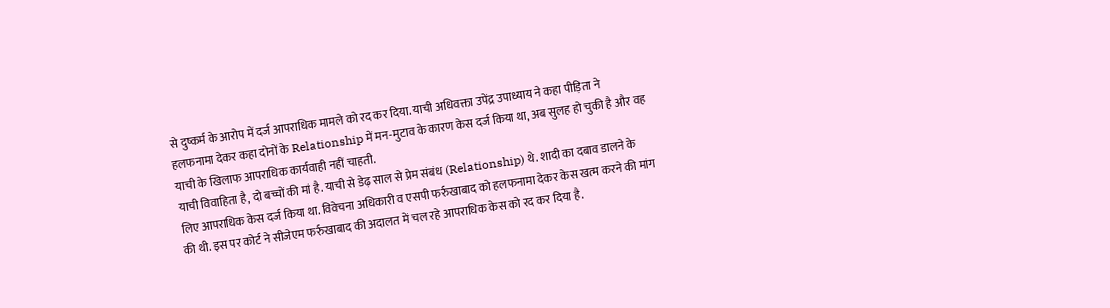से दुष्कर्म के आरोप में दर्ज आपराधिक मामले को रद कर दिया. याची अधिवक्ता उपेंद्र उपाध्याय ने कहा पीड़िता ने हलफनामा देकर कहा दोनों के Relationship में मन-मुटाव के कारण केस दर्ज किया था, अब सुलह हो चुकी है और वह याची के खिलाफ आपराधिक कार्यवाही नहीं चाहती.
याची विवाहिता है, दो बच्चों की मां है. याची से डेढ़ साल से प्रेम संबंध (Relationship) थे. शादी का दबाव डालने के लिए आपराधिक केस दर्ज किया था. विवेचना अधिकारी व एसपी फर्रुखाबाद को हलफनामा देकर केस खत्म करने की मांग की थी. इस पर कोर्ट ने सीजेएम फर्रुखाबाद की अदालत में चल रहे आपराधिक केस को रद कर दिया है.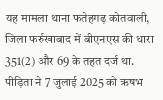यह मामला थाना फतेहगढ़ कोतवाली, जिला फर्रुखाबाद में बीएनएस की धारा 351(2) और 69 के तहत दर्ज था. पीड़िता ने 7 जुलाई 2025 को ऋषभ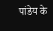पांडेय के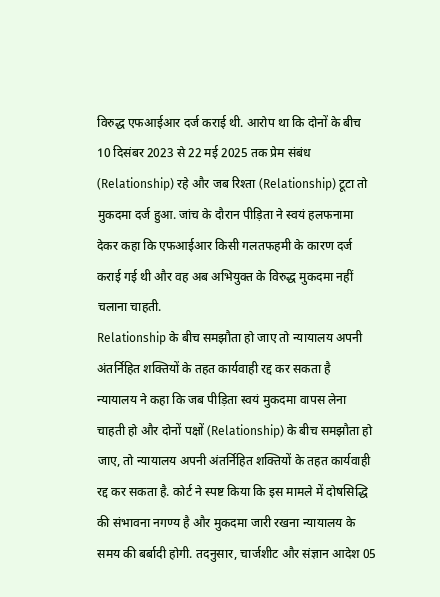विरुद्ध एफआईआर दर्ज कराई थी. आरोप था कि दोनों के बीच 10 दिसंबर 2023 से 22 मई 2025 तक प्रेम संबंध (Relationship) रहे और जब रिश्ता (Relationship) टूटा तो मुकदमा दर्ज हुआ. जांच के दौरान पीड़िता ने स्वयं हलफनामा देकर कहा कि एफआईआर किसी गलतफहमी के कारण दर्ज कराई गई थी और वह अब अभियुक्त के विरुद्ध मुकदमा नहीं चलाना चाहती.
Relationship के बीच समझौता हो जाए तो न्यायालय अपनी अंतर्निहित शक्तियों के तहत कार्यवाही रद्द कर सकता है
न्यायालय ने कहा कि जब पीड़िता स्वयं मुकदमा वापस लेना चाहती हो और दोनों पक्षों (Relationship) के बीच समझौता हो जाए, तो न्यायालय अपनी अंतर्निहित शक्तियों के तहत कार्यवाही रद्द कर सकता है. कोर्ट ने स्पष्ट किया कि इस मामले में दोषसिद्धि की संभावना नगण्य है और मुकदमा जारी रखना न्यायालय के समय की बर्बादी होगी. तदनुसार, चार्जशीट और संज्ञान आदेश 05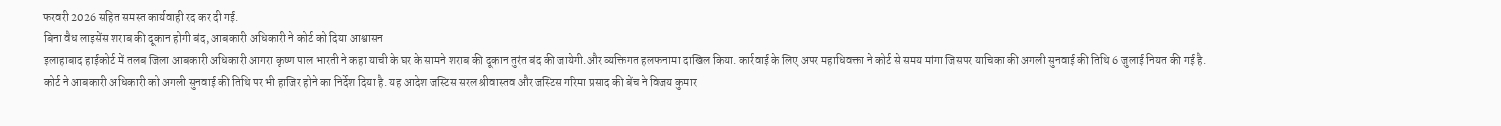फरवरी 2026 सहित समस्त कार्यवाही रद कर दी गई.
बिना वैध लाइसेंस शराब की दूकान होगी बंद, आबकारी अधिकारी ने कोर्ट को दिया आश्वासन
इलाहाबाद हाईकोर्ट में तलब जिला आबकारी अधिकारी आगरा कृष्ण पाल भारती ने कहा याची के घर के सामने शराब की दूकान तुरंत बंद की जायेगी.और व्यक्तिगत हलफनामा दाखिल किया. कार्रवाई के लिए अपर महाधिवक्ता ने कोर्ट से समय मांगा जिसपर याचिका की अगली सुनवाई की तिथि 6 जुलाई नियत की गई है.
कोर्ट ने आबकारी अधिकारी को अगली सुनवाई की तिथि पर भी हाजिर होने का निर्देश दिया है. यह आदेश जस्टिस सरल श्रीवास्तव और जस्टिस गरिमा प्रसाद की बेंच ने विजय कुमार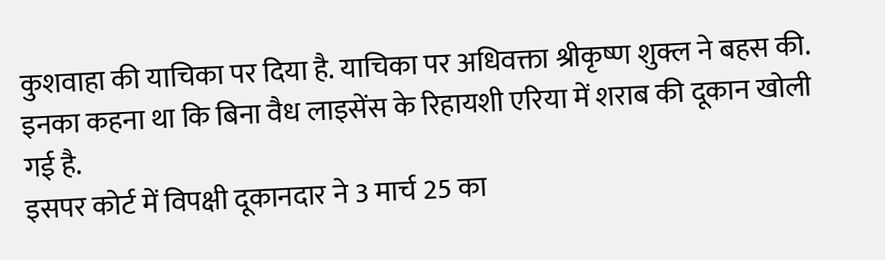कुशवाहा की याचिका पर दिया है. याचिका पर अधिवक्ता श्रीकृष्ण शुक्ल ने बहस की. इनका कहना था कि बिना वैध लाइसेंस के रिहायशी एरिया में शराब की दूकान खोली गई है.
इसपर कोर्ट में विपक्षी दूकानदार ने 3 मार्च 25 का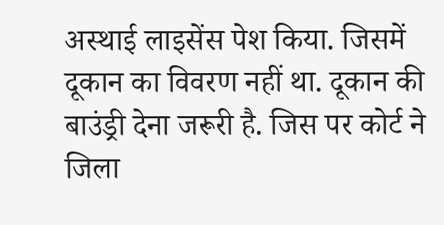अस्थाई लाइसेंस पेश किया. जिसमें दूकान का विवरण नहीं था. दूकान की बाउंड्री देना जरूरी है. जिस पर कोर्ट ने जिला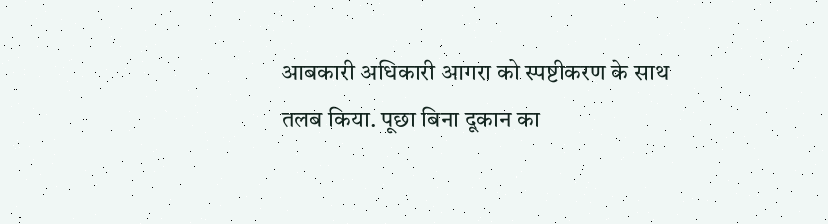आबकारी अधिकारी आगरा को स्पष्टीकरण के साथ तलब किया. पूछा बिना दूकान का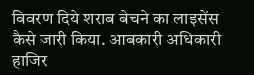विवरण दिये शराब बेचने का लाइसेंस कैसे जारी किया. आबकारी अधिकारी हाजिर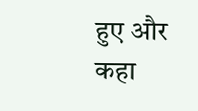हुए और कहा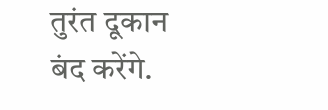तुरंत दूकान बंद करेंगे.